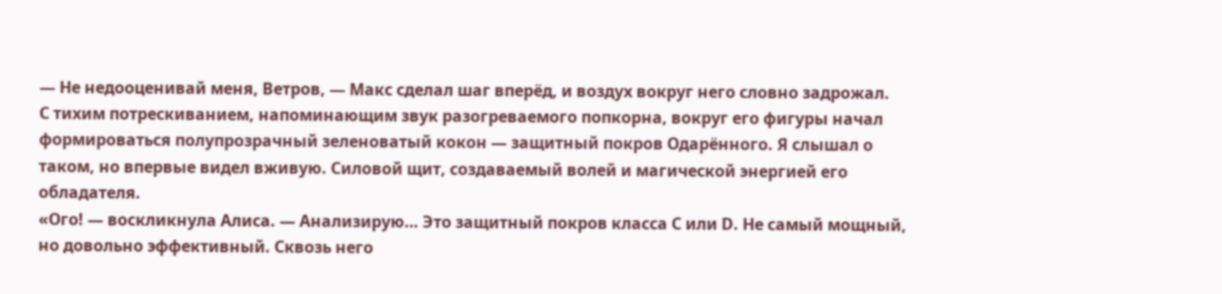— Не недооценивай меня, Ветров, — Макс сделал шаг вперёд, и воздух вокруг него словно задрожал.
С тихим потрескиванием, напоминающим звук разогреваемого попкорна, вокруг его фигуры начал формироваться полупрозрачный зеленоватый кокон — защитный покров Одарённого. Я слышал о таком, но впервые видел вживую. Силовой щит, создаваемый волей и магической энергией его обладателя.
«Ого! — воскликнула Алиса. — Анализирую… Это защитный покров класса C или D. Не самый мощный, но довольно эффективный. Сквозь него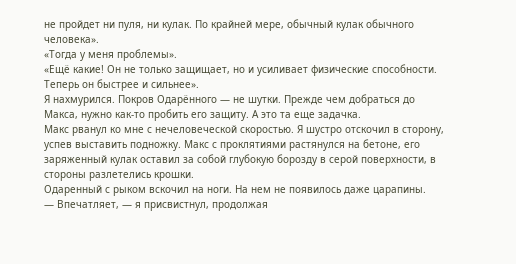не пройдет ни пуля, ни кулак. По крайней мере, обычный кулак обычного человека».
«Тогда у меня проблемы».
«Ещё какие! Он не только защищает, но и усиливает физические способности. Теперь он быстрее и сильнее».
Я нахмурился. Покров Одарённого — не шутки. Прежде чем добраться до Макса, нужно как-то пробить его защиту. А это та еще задачка.
Макс рванул ко мне с нечеловеческой скоростью. Я шустро отскочил в сторону, успев выставить подножку. Макс с проклятиями растянулся на бетоне, его заряженный кулак оставил за собой глубокую борозду в серой поверхности, в стороны разлетелись крошки.
Одаренный с рыком вскочил на ноги. На нем не появилось даже царапины.
— Впечатляет, — я присвистнул, продолжая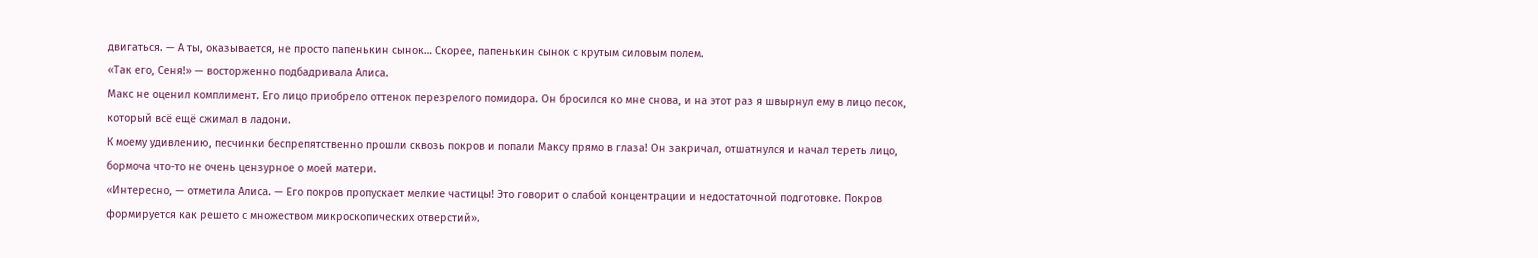двигаться. — А ты, оказывается, не просто папенькин сынок… Скорее, папенькин сынок с крутым силовым полем.
«Так его, Сеня!» — восторженно подбадривала Алиса.
Макс не оценил комплимент. Его лицо приобрело оттенок перезрелого помидора. Он бросился ко мне снова, и на этот раз я швырнул ему в лицо песок, который всё ещё сжимал в ладони.
К моему удивлению, песчинки беспрепятственно прошли сквозь покров и попали Максу прямо в глаза! Он закричал, отшатнулся и начал тереть лицо, бормоча что-то не очень цензурное о моей матери.
«Интересно, — отметила Алиса. — Его покров пропускает мелкие частицы! Это говорит о слабой концентрации и недостаточной подготовке. Покров формируется как решето с множеством микроскопических отверстий».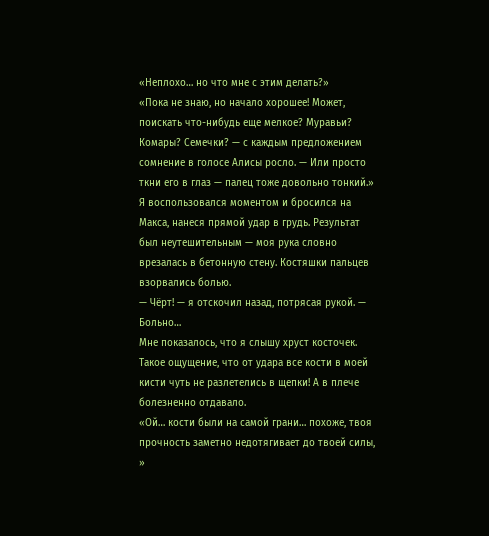«Неплохо… но что мне с этим делать?»
«Пока не знаю, но начало хорошее! Может, поискать что-нибудь еще мелкое? Муравьи? Комары? Семечки? — с каждым предложением сомнение в голосе Алисы росло. — Или просто ткни его в глаз — палец тоже довольно тонкий.»
Я воспользовался моментом и бросился на Макса, нанеся прямой удар в грудь. Результат был неутешительным — моя рука словно врезалась в бетонную стену. Костяшки пальцев взорвались болью.
— Чёрт! — я отскочил назад, потрясая рукой. — Больно…
Мне показалось, что я слышу хруст косточек. Такое ощущение, что от удара все кости в моей кисти чуть не разлетелись в щепки! А в плече болезненно отдавало.
«Ой… кости были на самой грани… похоже, твоя прочность заметно недотягивает до твоей силы, »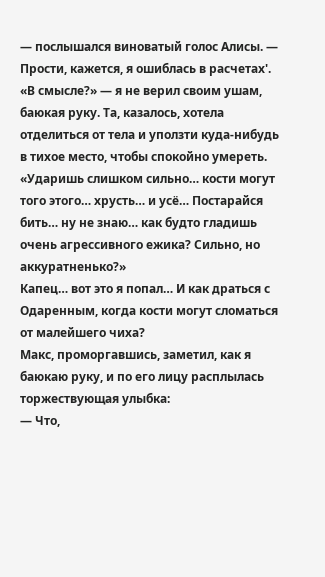— послышался виноватый голос Алисы. — Прости, кажется, я ошиблась в расчетах'.
«В смысле?» — я не верил своим ушам, баюкая руку. Та, казалось, хотела отделиться от тела и уползти куда-нибудь в тихое место, чтобы спокойно умереть.
«Ударишь слишком сильно… кости могут того этого… хрусть… и усё… Постарайся бить… ну не знаю… как будто гладишь очень агрессивного ежика? Сильно, но аккуратненько?»
Капец… вот это я попал… И как драться с Одаренным, когда кости могут сломаться от малейшего чиха?
Макс, проморгавшись, заметил, как я баюкаю руку, и по его лицу расплылась торжествующая улыбка:
— Что,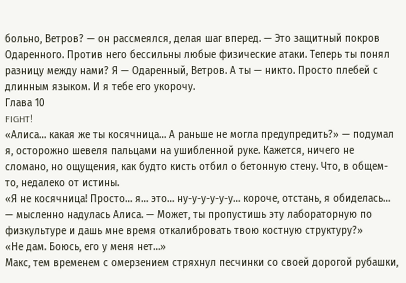больно, Ветров? — он рассмеялся, делая шаг вперед. — Это защитный покров Одаренного. Против него бессильны любые физические атаки. Теперь ты понял разницу между нами? Я — Одаренный, Ветров. А ты — никто. Просто плебей с длинным языком. И я тебе его укорочу.
Глава 10
FIGHT!
«Алиса… какая же ты косячница… А раньше не могла предупредить?» — подумал я, осторожно шевеля пальцами на ушибленной руке. Кажется, ничего не сломано, но ощущения, как будто кисть отбил о бетонную стену. Что, в общем-то, недалеко от истины.
«Я не косячница! Просто… я… это… ну-у-у-у-у-у… короче, отстань, я обиделась… — мысленно надулась Алиса. — Может, ты пропустишь эту лабораторную по физкультуре и дашь мне время откалибровать твою костную структуру?»
«Не дам. Боюсь, его у меня нет…»
Макс, тем временем с омерзением стряхнул песчинки со своей дорогой рубашки,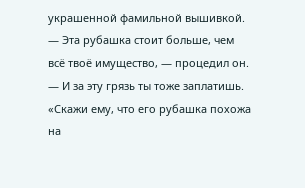украшенной фамильной вышивкой.
— Эта рубашка стоит больше, чем всё твоё имущество, — процедил он. — И за эту грязь ты тоже заплатишь.
«Скажи ему, что его рубашка похожа на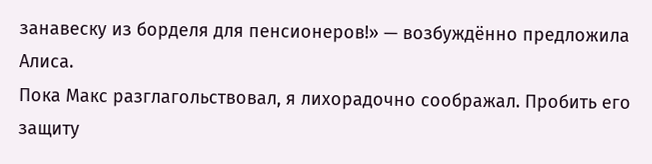занавеску из борделя для пенсионеров!» — возбуждённо предложила Алиса.
Пока Макс разглагольствовал, я лихорадочно соображал. Пробить его защиту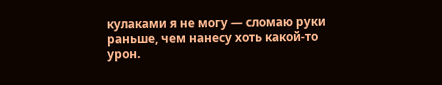кулаками я не могу — сломаю руки раньше, чем нанесу хоть какой-то урон.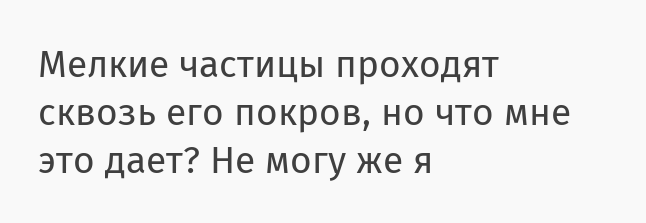Мелкие частицы проходят сквозь его покров, но что мне это дает? Не могу же я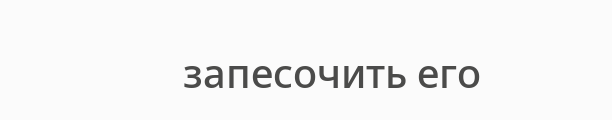запесочить его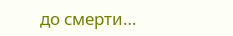до смерти…